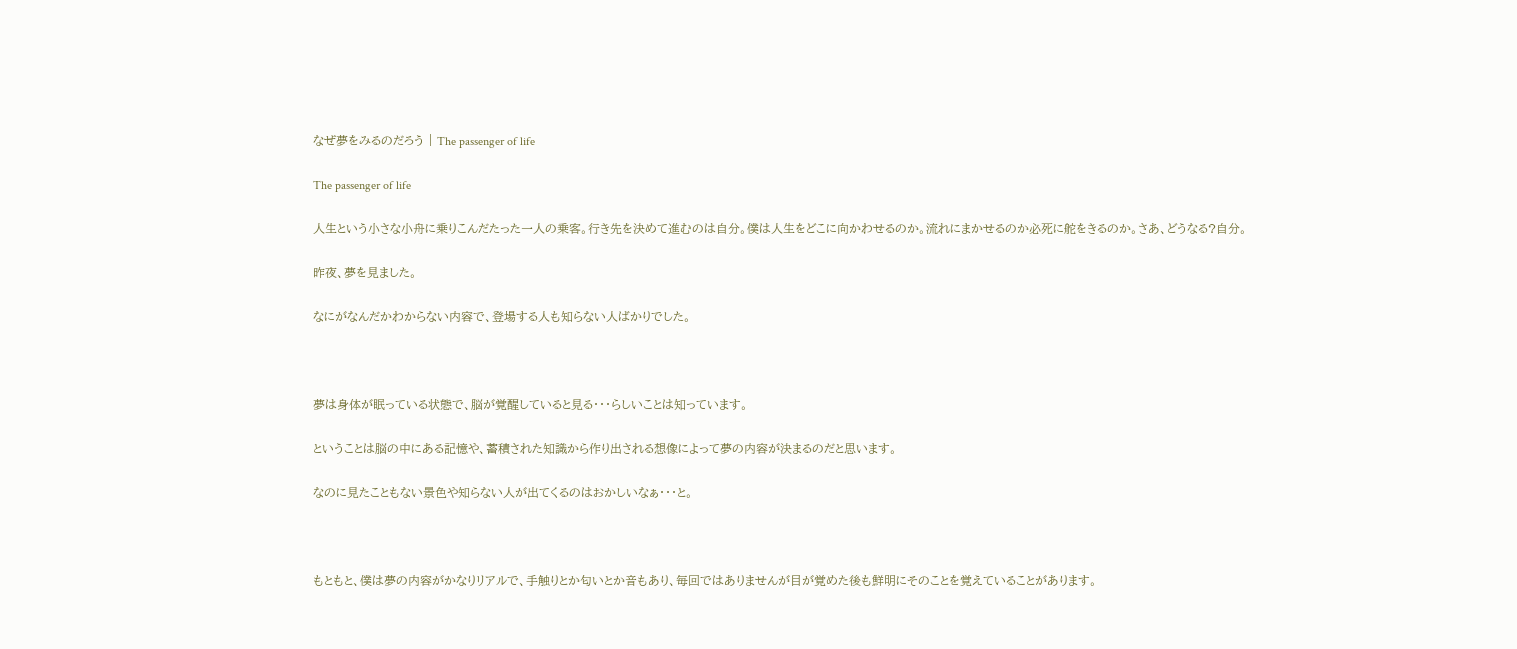なぜ夢をみるのだろう | The passenger of life

The passenger of life

人生という小さな小舟に乗りこんだたった一人の乗客。行き先を決めて進むのは自分。僕は人生をどこに向かわせるのか。流れにまかせるのか必死に舵をきるのか。さあ、どうなる?自分。

昨夜、夢を見ました。

なにがなんだかわからない内容で、登場する人も知らない人ばかりでした。



夢は身体が眠っている状態で、脳が覚醒していると見る・・・らしいことは知っています。

ということは脳の中にある記憶や、蓄積された知識から作り出される想像によって夢の内容が決まるのだと思います。

なのに見たこともない景色や知らない人が出てくるのはおかしいなぁ・・・と。



もともと、僕は夢の内容がかなりリアルで、手触りとか匂いとか音もあり、毎回ではありませんが目が覚めた後も鮮明にそのことを覚えていることがあります。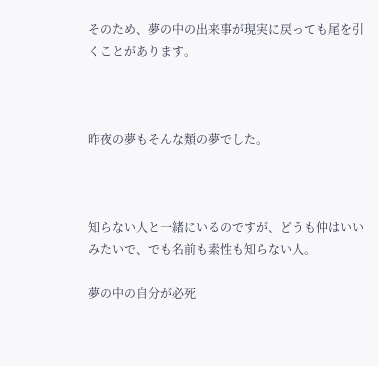そのため、夢の中の出来事が現実に戻っても尾を引くことがあります。



昨夜の夢もそんな類の夢でした。



知らない人と一緒にいるのですが、どうも仲はいいみたいで、でも名前も素性も知らない人。

夢の中の自分が必死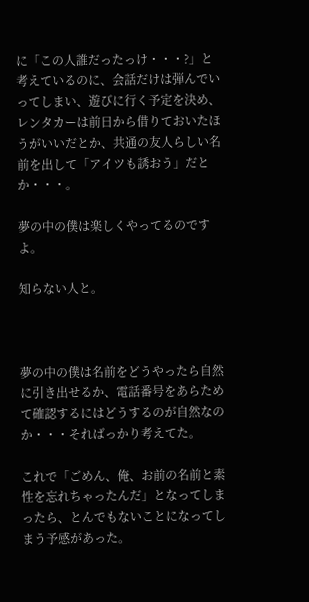に「この人誰だったっけ・・・?」と考えているのに、会話だけは弾んでいってしまい、遊びに行く予定を決め、レンタカーは前日から借りておいたほうがいいだとか、共通の友人らしい名前を出して「アイツも誘おう」だとか・・・。

夢の中の僕は楽しくやってるのですよ。

知らない人と。



夢の中の僕は名前をどうやったら自然に引き出せるか、電話番号をあらためて確認するにはどうするのが自然なのか・・・そればっかり考えてた。

これで「ごめん、俺、お前の名前と素性を忘れちゃったんだ」となってしまったら、とんでもないことになってしまう予感があった。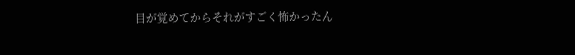目が覚めてからそれがすごく怖かったん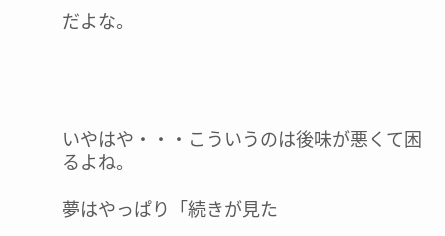だよな。




いやはや・・・こういうのは後味が悪くて困るよね。

夢はやっぱり「続きが見た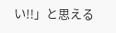い!!」と思える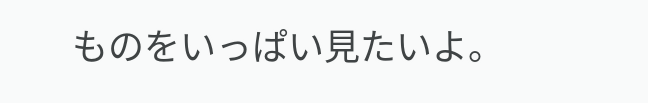ものをいっぱい見たいよ。